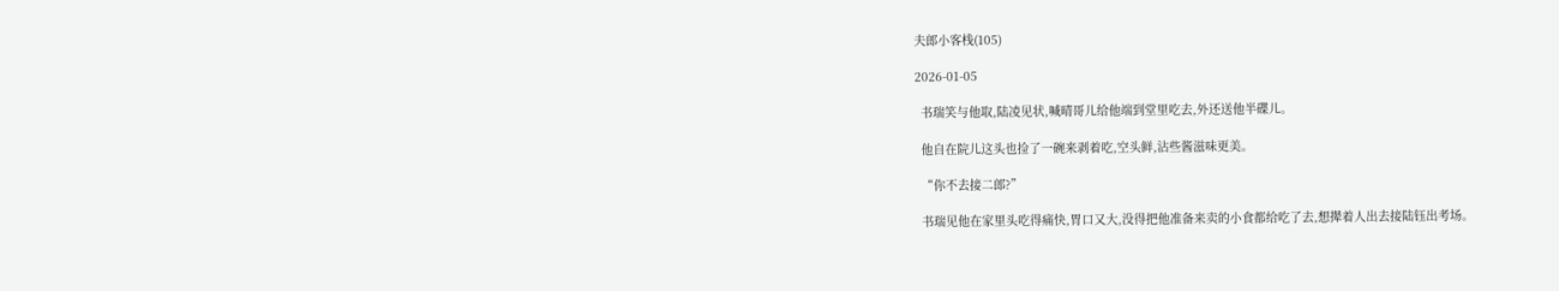夫郎小客栈(105)

2026-01-05

  书瑞笑与他取,陆凌见状,喊晴哥儿给他端到堂里吃去,外还送他半碟儿。

  他自在院儿这头也捡了一碗来剥着吃,空头鲜,沾些酱滋味更美。

  “你不去接二郎?”

  书瑞见他在家里头吃得痛快,胃口又大,没得把他准备来卖的小食都给吃了去,想撵着人出去接陆钰出考场。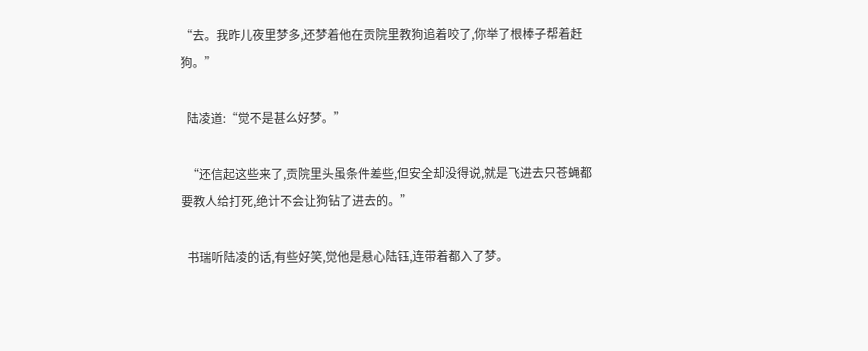“去。我昨儿夜里梦多,还梦着他在贡院里教狗追着咬了,你举了根棒子帮着赶狗。”

  陆凌道:“觉不是甚么好梦。”

  “还信起这些来了,贡院里头虽条件差些,但安全却没得说,就是飞进去只苍蝇都要教人给打死,绝计不会让狗钻了进去的。”

  书瑞听陆凌的话,有些好笑,觉他是悬心陆钰,连带着都入了梦。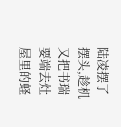陆凌摆了摆头,趁机又把书瑞要端去灶屋里的蛏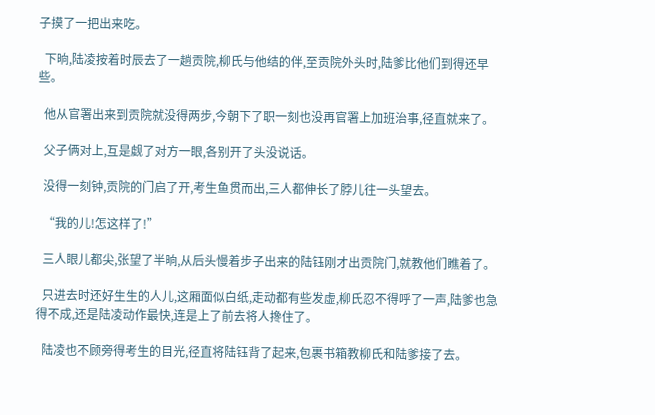子摸了一把出来吃。

  下晌,陆凌按着时辰去了一趟贡院,柳氏与他结的伴,至贡院外头时,陆爹比他们到得还早些。

  他从官署出来到贡院就没得两步,今朝下了职一刻也没再官署上加班治事,径直就来了。

  父子俩对上,互是觑了对方一眼,各别开了头没说话。

  没得一刻钟,贡院的门启了开,考生鱼贯而出,三人都伸长了脖儿往一头望去。

  “我的儿!怎这样了!”

  三人眼儿都尖,张望了半晌,从后头慢着步子出来的陆钰刚才出贡院门,就教他们瞧着了。

  只进去时还好生生的人儿,这厢面似白纸,走动都有些发虚,柳氏忍不得呼了一声,陆爹也急得不成,还是陆凌动作最快,连是上了前去将人搀住了。

  陆凌也不顾旁得考生的目光,径直将陆钰背了起来,包裹书箱教柳氏和陆爹接了去。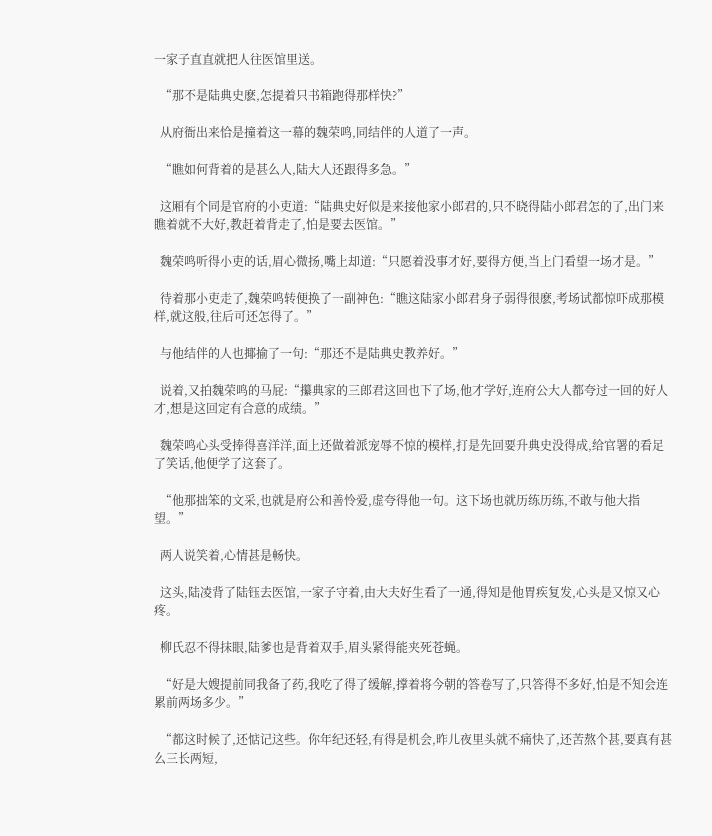一家子直直就把人往医馆里送。

  “那不是陆典史麽,怎提着只书箱跑得那样快?”

  从府衙出来恰是撞着这一幕的魏荣鸣,同结伴的人道了一声。

  “瞧如何背着的是甚么人,陆大人还跟得多急。”

  这厢有个同是官府的小吏道:“陆典史好似是来接他家小郎君的,只不晓得陆小郎君怎的了,出门来瞧着就不大好,教赶着背走了,怕是要去医馆。”

  魏荣鸣听得小吏的话,眉心微扬,嘴上却道:“只愿着没事才好,要得方便,当上门看望一场才是。”

  待着那小吏走了,魏荣鸣转便换了一副神色:“瞧这陆家小郎君身子弱得很麽,考场试都惊吓成那模样,就这般,往后可还怎得了。”

  与他结伴的人也揶揄了一句:“那还不是陆典史教养好。”

  说着,又拍魏荣鸣的马屁:“攥典家的三郎君这回也下了场,他才学好,连府公大人都夸过一回的好人才,想是这回定有合意的成绩。”

  魏荣鸣心头受捧得喜洋洋,面上还做着派宠辱不惊的模样,打是先回要升典史没得成,给官署的看足了笑话,他便学了这套了。

  “他那拙笨的文采,也就是府公和善怜爱,虚夸得他一句。这下场也就历练历练,不敢与他大指望。”

  两人说笑着,心情甚是畅快。

  这头,陆凌背了陆钰去医馆,一家子守着,由大夫好生看了一通,得知是他胃疾复发,心头是又惊又心疼。

  柳氏忍不得抹眼,陆爹也是背着双手,眉头紧得能夹死苍蝇。

  “好是大嫂提前同我备了药,我吃了得了缓解,撑着将今朝的答卷写了,只答得不多好,怕是不知会连累前两场多少。”

  “都这时候了,还惦记这些。你年纪还轻,有得是机会,昨儿夜里头就不痛快了,还苦熬个甚,要真有甚么三长两短,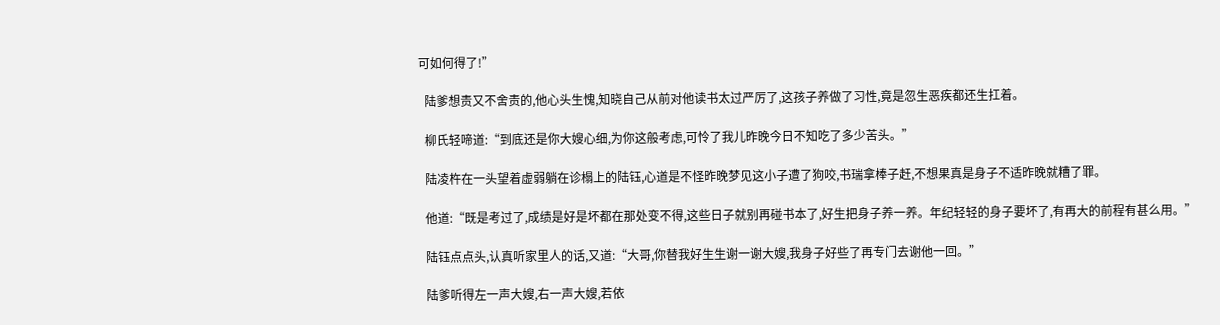可如何得了!”

  陆爹想责又不舍责的,他心头生愧,知晓自己从前对他读书太过严厉了,这孩子养做了习性,竟是忽生恶疾都还生扛着。

  柳氏轻啼道:“到底还是你大嫂心细,为你这般考虑,可怜了我儿昨晚今日不知吃了多少苦头。”

  陆凌杵在一头望着虚弱躺在诊榻上的陆钰,心道是不怪昨晚梦见这小子遭了狗咬,书瑞拿棒子赶,不想果真是身子不适昨晚就糟了罪。

  他道:“既是考过了,成绩是好是坏都在那处变不得,这些日子就别再碰书本了,好生把身子养一养。年纪轻轻的身子要坏了,有再大的前程有甚么用。”

  陆钰点点头,认真听家里人的话,又道:“大哥,你替我好生生谢一谢大嫂,我身子好些了再专门去谢他一回。”

  陆爹听得左一声大嫂,右一声大嫂,若依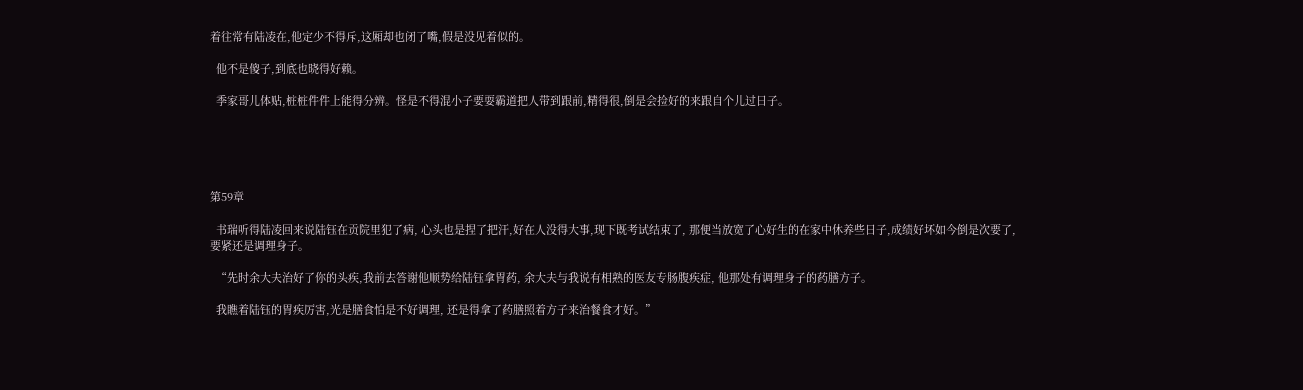着往常有陆凌在,他定少不得斥,这厢却也闭了嘴,假是没见着似的。

  他不是傻子,到底也晓得好赖。

  季家哥儿体贴,桩桩件件上能得分辨。怪是不得混小子要耍霸道把人带到跟前,精得很,倒是会捡好的来跟自个儿过日子。





第59章

  书瑞听得陆凌回来说陆钰在贡院里犯了病, 心头也是捏了把汗,好在人没得大事,现下既考试结束了, 那便当放宽了心好生的在家中休养些日子,成绩好坏如今倒是次要了,要紧还是调理身子。

  “先时余大夫治好了你的头疾,我前去答谢他顺势给陆钰拿胃药, 余大夫与我说有相熟的医友专肠腹疾症, 他那处有调理身子的药膳方子。

  我瞧着陆钰的胃疾厉害,光是膳食怕是不好调理, 还是得拿了药膳照着方子来治餐食才好。”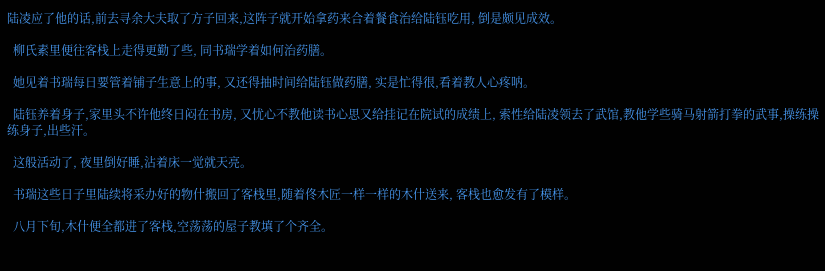陆凌应了他的话,前去寻余大夫取了方子回来,这阵子就开始拿药来合着餐食治给陆钰吃用, 倒是颇见成效。

  柳氏素里便往客栈上走得更勤了些, 同书瑞学着如何治药膳。

  她见着书瑞每日要管着铺子生意上的事, 又还得抽时间给陆钰做药膳, 实是忙得很,看着教人心疼呐。

  陆钰养着身子,家里头不许他终日闷在书房, 又忧心不教他读书心思又给挂记在院试的成绩上, 索性给陆凌领去了武馆,教他学些骑马射箭打拳的武事,操练操练身子,出些汗。

  这般活动了, 夜里倒好睡,沾着床一觉就天亮。

  书瑞这些日子里陆续将采办好的物什搬回了客栈里,随着佟木匠一样一样的木什送来, 客栈也愈发有了模样。

  八月下旬,木什便全都进了客栈,空荡荡的屋子教填了个齐全。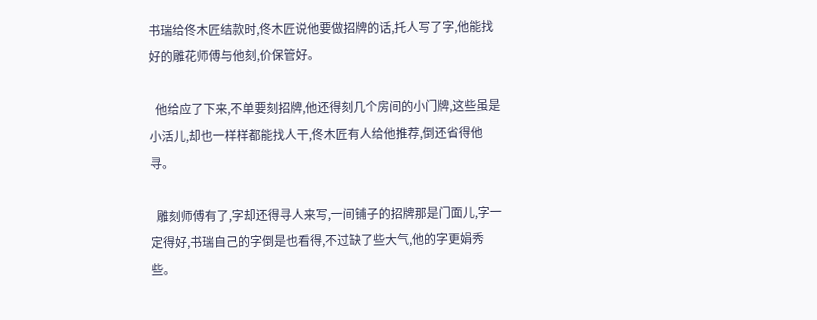书瑞给佟木匠结款时,佟木匠说他要做招牌的话,托人写了字,他能找好的雕花师傅与他刻,价保管好。

  他给应了下来,不单要刻招牌,他还得刻几个房间的小门牌,这些虽是小活儿,却也一样样都能找人干,佟木匠有人给他推荐,倒还省得他寻。

  雕刻师傅有了,字却还得寻人来写,一间铺子的招牌那是门面儿,字一定得好,书瑞自己的字倒是也看得,不过缺了些大气,他的字更娟秀些。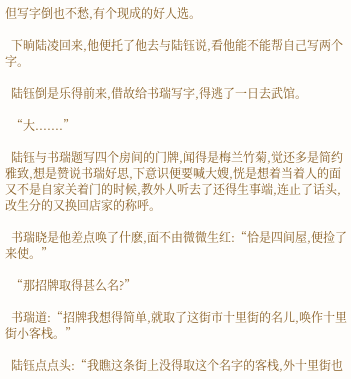但写字倒也不愁,有个现成的好人选。

  下晌陆凌回来,他便托了他去与陆钰说,看他能不能帮自己写两个字。

  陆钰倒是乐得前来,借故给书瑞写字,得逃了一日去武馆。

  “大.......”

  陆钰与书瑞题写四个房间的门牌,闻得是梅兰竹菊,觉还多是简约雅致,想是赞说书瑞好思,下意识便要喊大嫂,恍是想着当着人的面又不是自家关着门的时候,教外人听去了还得生事端,连止了话头,改生分的又换回店家的称呼。

  书瑞晓是他差点唤了什麽,面不由微微生红:“恰是四间屋,便捡了来使。”

  “那招牌取得甚么名?”

  书瑞道:“招牌我想得简单,就取了这街市十里街的名儿,唤作十里街小客栈。”

  陆钰点点头:“我瞧这条街上没得取这个名字的客栈,外十里街也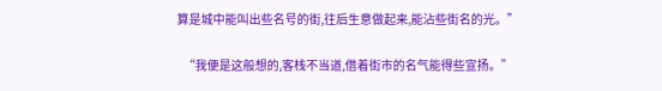算是城中能叫出些名号的街,往后生意做起来,能沾些街名的光。”

  “我便是这般想的,客栈不当道,借着街市的名气能得些宣扬。”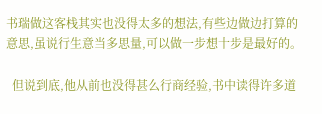书瑞做这客栈其实也没得太多的想法,有些边做边打算的意思,虽说行生意当多思量,可以做一步想十步是最好的。

  但说到底,他从前也没得甚么行商经验,书中读得许多道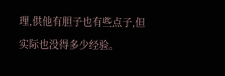理,供他有胆子也有些点子,但实际也没得多少经验。